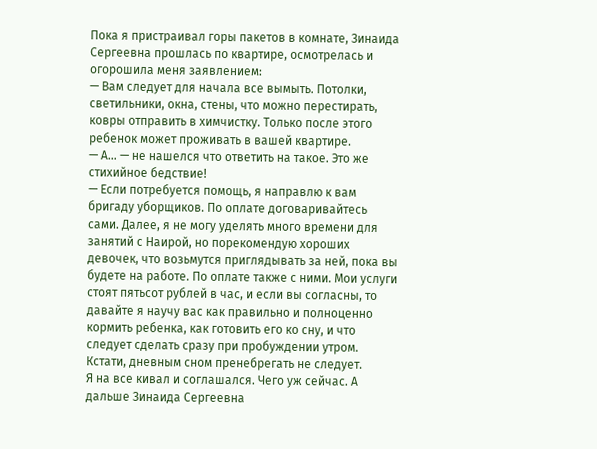Пока я пристраивал горы пакетов в комнате, Зинаида Сергеевна прошлась по квартире, осмотрелась и огорошила меня заявлением:
— Вам следует для начала все вымыть. Потолки, светильники, окна, стены, что можно перестирать, ковры отправить в химчистку. Только после этого ребенок может проживать в вашей квартире.
— А… — не нашелся что ответить на такое. Это же стихийное бедствие!
— Если потребуется помощь, я направлю к вам бригаду уборщиков. По оплате договаривайтесь сами. Далее, я не могу уделять много времени для занятий с Наирой, но порекомендую хороших девочек, что возьмутся приглядывать за ней, пока вы будете на работе. По оплате также с ними. Мои услуги стоят пятьсот рублей в час, и если вы согласны, то давайте я научу вас как правильно и полноценно кормить ребенка, как готовить его ко сну, и что следует сделать сразу при пробуждении утром. Кстати, дневным сном пренебрегать не следует.
Я на все кивал и соглашался. Чего уж сейчас. А дальше Зинаида Сергеевна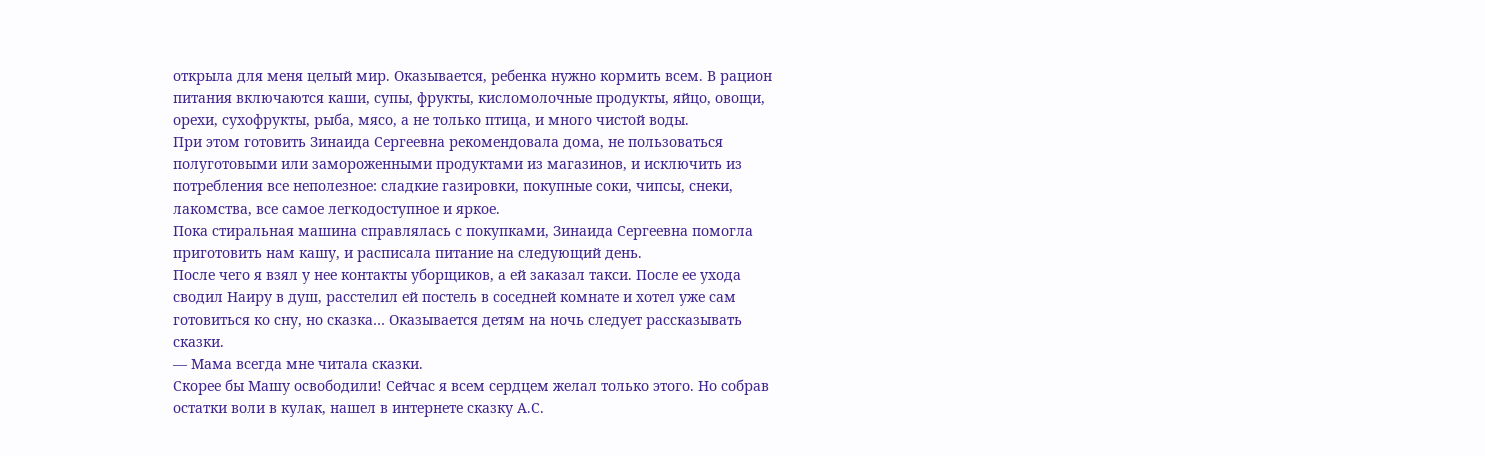открыла для меня целый мир. Оказывается, ребенка нужно кормить всем. В рацион питания включаются каши, супы, фрукты, кисломолочные продукты, яйцо, овощи, орехи, сухофрукты, рыба, мясо, а не только птица, и много чистой воды.
При этом готовить Зинаида Сергеевна рекомендовала дома, не пользоваться полуготовыми или замороженными продуктами из магазинов, и исключить из потребления все неполезное: сладкие газировки, покупные соки, чипсы, снеки, лакомства, все самое легкодоступное и яркое.
Пока стиральная машина справлялась с покупками, Зинаида Сергеевна помогла приготовить нам кашу, и расписала питание на следующий день.
После чего я взял у нее контакты уборщиков, а ей заказал такси. После ее ухода сводил Наиру в душ, расстелил ей постель в соседней комнате и хотел уже сам готовиться ко сну, но сказка… Оказывается детям на ночь следует рассказывать сказки.
— Мама всегда мне читала сказки.
Скорее бы Машу освободили! Сейчас я всем сердцем желал только этого. Но собрав остатки воли в кулак, нашел в интернете сказку А.С.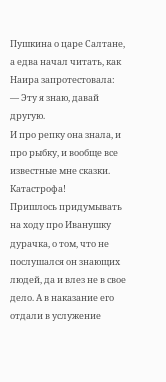Пушкина о царе Салтане, а едва начал читать, как Наира запротестовала:
— Эту я знаю, давай другую.
И про репку она знала, и про рыбку, и вообще все известные мне сказки. Катастрофа!
Пришлось придумывать на ходу про Иванушку дурачка, о том, что не послушался он знающих людей, да и влез не в свое дело. А в наказание его отдали в услужение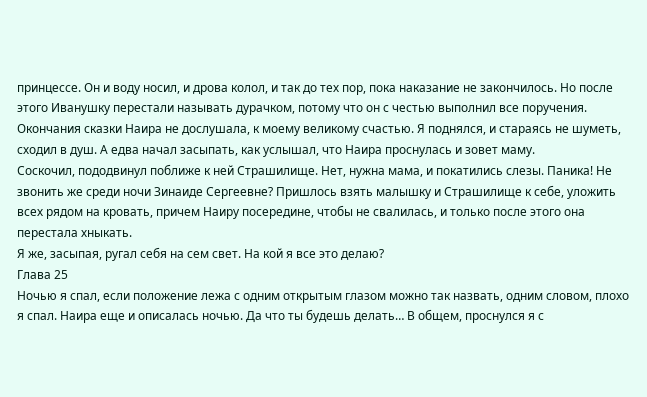принцессе. Он и воду носил, и дрова колол, и так до тех пор, пока наказание не закончилось. Но после этого Иванушку перестали называть дурачком, потому что он с честью выполнил все поручения.
Окончания сказки Наира не дослушала, к моему великому счастью. Я поднялся, и стараясь не шуметь, сходил в душ. А едва начал засыпать, как услышал, что Наира проснулась и зовет маму.
Соскочил, пододвинул поближе к ней Страшилище. Нет, нужна мама, и покатились слезы. Паника! Не звонить же среди ночи Зинаиде Сергеевне? Пришлось взять малышку и Страшилище к себе, уложить всех рядом на кровать, причем Наиру посередине, чтобы не свалилась, и только после этого она перестала хныкать.
Я же, засыпая, ругал себя на сем свет. На кой я все это делаю?
Глава 25
Ночью я спал, если положение лежа с одним открытым глазом можно так назвать, одним словом, плохо я спал. Наира еще и описалась ночью. Да что ты будешь делать… В общем, проснулся я с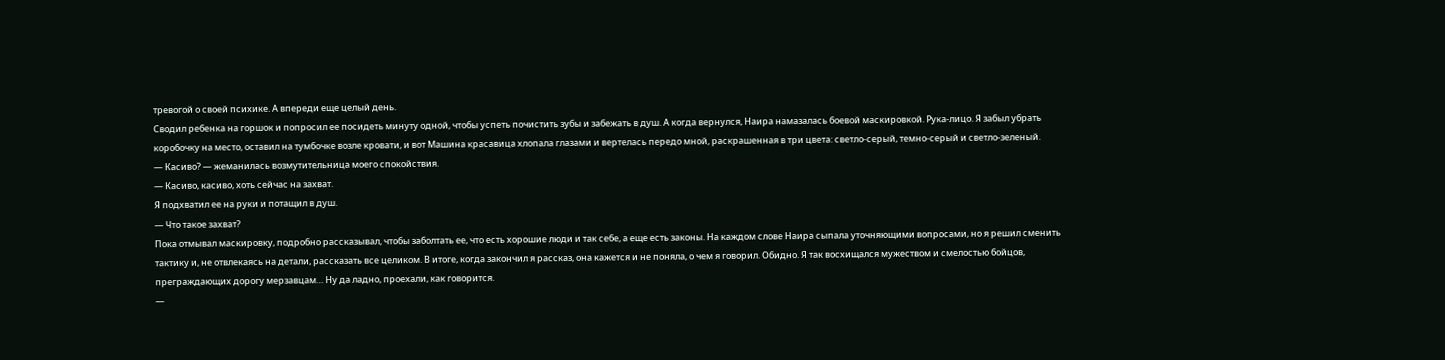тревогой о своей психике. А впереди еще целый день.
Сводил ребенка на горшок и попросил ее посидеть минуту одной, чтобы успеть почистить зубы и забежать в душ. А когда вернулся, Наира намазалась боевой маскировкой. Рука-лицо. Я забыл убрать коробочку на место, оставил на тумбочке возле кровати, и вот Машина красавица хлопала глазами и вертелась передо мной, раскрашенная в три цвета: светло-серый, темно-серый и светло-зеленый.
— Касиво? — жеманилась возмутительница моего спокойствия.
— Касиво, касиво, хоть сейчас на захват.
Я подхватил ее на руки и потащил в душ.
— Что такое захват?
Пока отмывал маскировку, подробно рассказывал, чтобы заболтать ее, что есть хорошие люди и так себе, а еще есть законы. На каждом слове Наира сыпала уточняющими вопросами, но я решил сменить тактику и, не отвлекаясь на детали, рассказать все целиком. В итоге, когда закончил я рассказ, она кажется и не поняла, о чем я говорил. Обидно. Я так восхищался мужеством и смелостью бойцов, преграждающих дорогу мерзавцам… Ну да ладно, проехали, как говорится.
—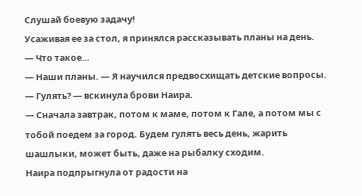Слушай боевую задачу!
Усаживая ее за стол, я принялся рассказывать планы на день.
— Что такое…
— Наши планы. — Я научился предвосхищать детские вопросы.
— Гулять? — вскинула брови Наира.
— Сначала завтрак, потом к маме, потом к Гале, а потом мы с тобой поедем за город. Будем гулять весь день, жарить шашлыки, может быть, даже на рыбалку сходим.
Наира подпрыгнула от радости на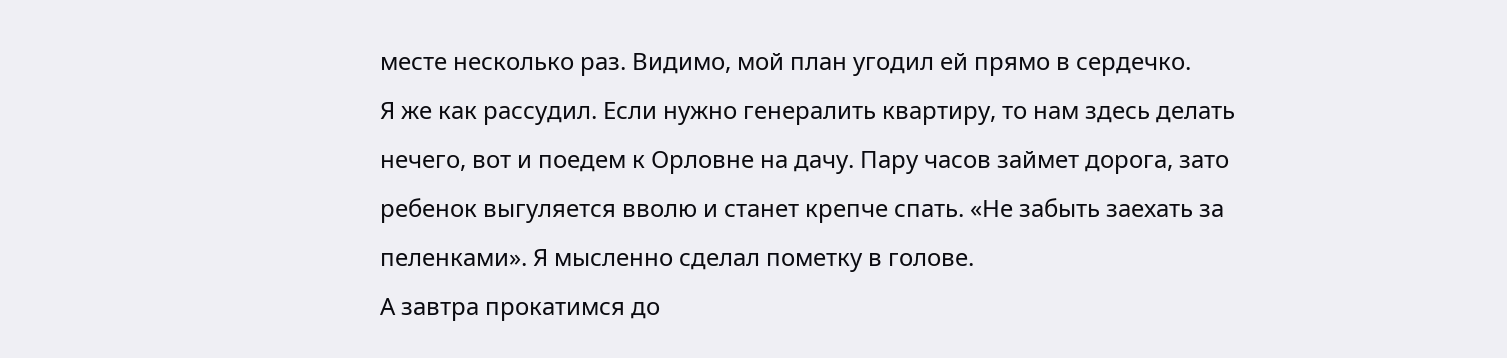месте несколько раз. Видимо, мой план угодил ей прямо в сердечко.
Я же как рассудил. Если нужно генералить квартиру, то нам здесь делать нечего, вот и поедем к Орловне на дачу. Пару часов займет дорога, зато ребенок выгуляется вволю и станет крепче спать. «Не забыть заехать за пеленками». Я мысленно сделал пометку в голове.
А завтра прокатимся до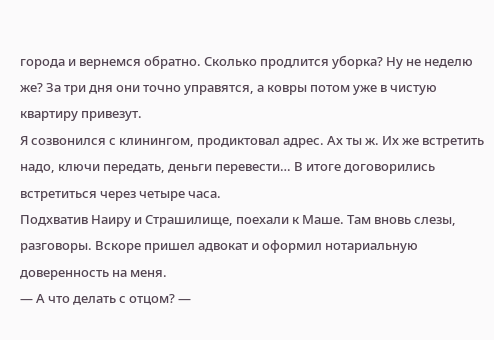города и вернемся обратно. Сколько продлится уборка? Ну не неделю же? За три дня они точно управятся, а ковры потом уже в чистую квартиру привезут.
Я созвонился с клинингом, продиктовал адрес. Ах ты ж. Их же встретить надо, ключи передать, деньги перевести… В итоге договорились встретиться через четыре часа.
Подхватив Наиру и Страшилище, поехали к Маше. Там вновь слезы, разговоры. Вскоре пришел адвокат и оформил нотариальную доверенность на меня.
— А что делать с отцом? —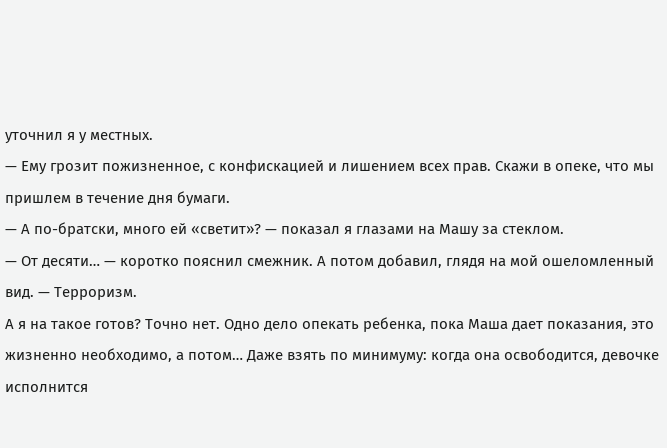уточнил я у местных.
— Ему грозит пожизненное, с конфискацией и лишением всех прав. Скажи в опеке, что мы пришлем в течение дня бумаги.
— А по-братски, много ей «светит»? — показал я глазами на Машу за стеклом.
— От десяти… — коротко пояснил смежник. А потом добавил, глядя на мой ошеломленный вид. — Терроризм.
А я на такое готов? Точно нет. Одно дело опекать ребенка, пока Маша дает показания, это жизненно необходимо, а потом… Даже взять по минимуму: когда она освободится, девочке исполнится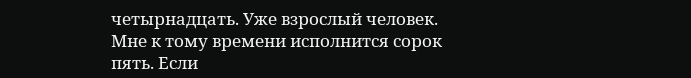четырнадцать. Уже взрослый человек.
Мне к тому времени исполнится сорок пять. Если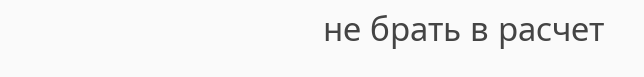не брать в расчет